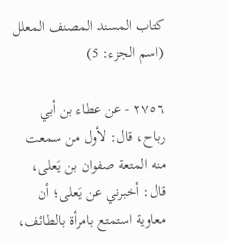كتاب المسند المصنف المعلل (اسم الجزء: 5)

٢٧٥٦ - عن عطاء بن أبي رباح، قال: لأول من سمعت منه المتعة صفوان بن يَعلى، قال: أخبرني عن يَعلى؛ أن معاوية استمتع بامرأة بالطائف،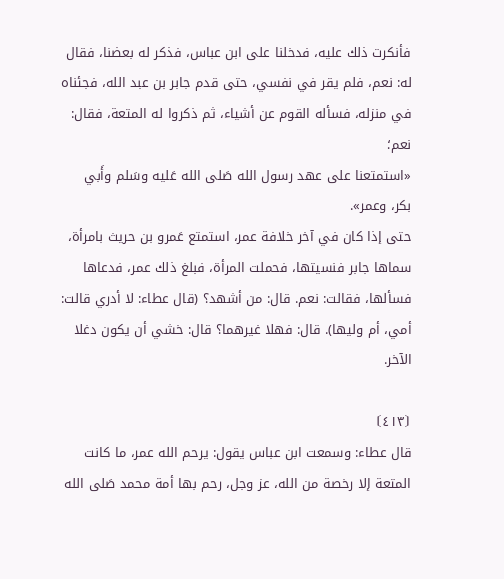فأنكرت ذلك عليه، فدخلنا على ابن عباس، فذكر له بعضنا، فقال له: نعم، فلم يقر في نفسي، حتى قدم جابر بن عبد الله، فجئناه في منزله، فسأله القوم عن أشياء، ثم ذكروا له المتعة، فقال: نعم؛
«استمتعنا على عهد رسول الله صَلى الله عَليه وسَلم وأَبي بكر، وعمر».
حتى إذا كان في آخر خلافة عمر، استمتع عَمرو بن حريث بامرأة، سماها جابر فنسيتها، فحملت المرأة، فبلغ ذلك عمر، فدعاها فسألها، فقالت: نعم. قال: من أشهد؟ (قال عطاء: لا أدري قالت: أمي، أم وليها). قال: فهلا غيرهما؟ قال: خشي أن يكون دغلا الآخر.

⦗٤١٣⦘
قال عطاء: وسمعت ابن عباس يقول: يرحم الله عمر، ما كانت المتعة إلا رخصة من الله، عز وجل، رحم بها أمة محمد صَلى الله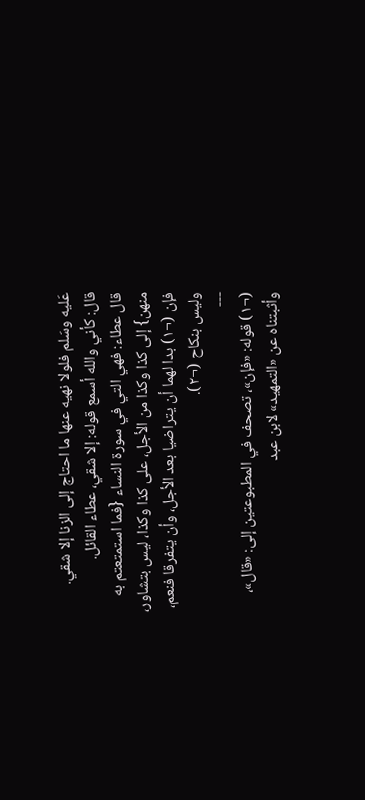عَليه وسَلم فلولا نهيه عنها ما احتاج إلى الزنا إلا شقي.
قال: كأني والله أسمع قوله: إلا شقي، عطاء القائل.
قال عطاء: فهي التي في سورة النساء {فما استمتعتم به منهن} إلى كذا وكذا من الأجل، على كذا وكذا، ليس بتشاور، فإن (¬١) بدا لهما أن يتراضيا بعد الأجل، وأن يتفرقا فنعم، وليس بنكاح (¬٢).
---
(¬١) قوله: «فإن»، تصحف في المطبوعتين إلى: «قال»، وأثبتناه عن «التمهيد» لابن عبد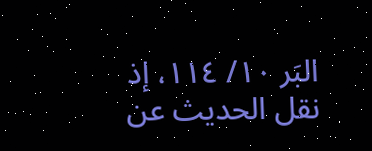البَر ١٠/ ١١٤، إذ نقل الحديث عن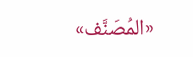«المُصَنَّف»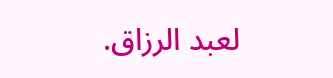لعبد الرزاق.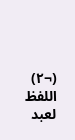(¬٢) اللفظ لعبد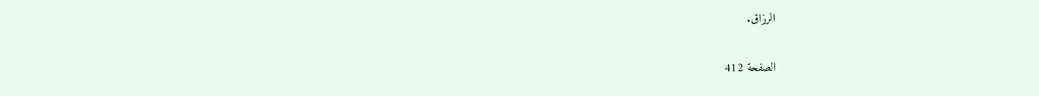الرزاق.

الصفحة 412